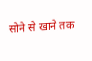सोने से खाने तक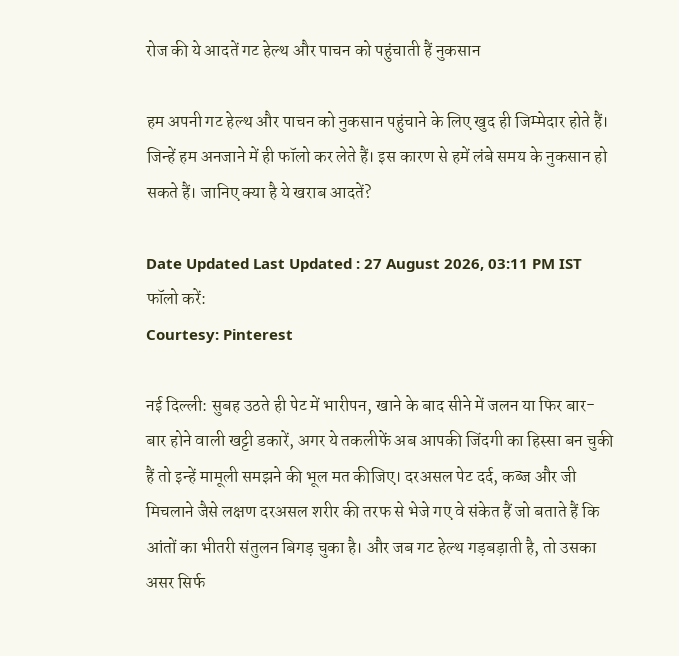रोज की ये आदतें गट हेल्थ और पाचन को पहुंचाती हैं नुकसान

हम अपनी गट हेल्थ और पाचन को नुकसान पहुंचाने के लिए खुद ही जिम्मेदार होते हैं। जिन्हें हम अनजाने में ही फॉलो कर लेते हैं। इस कारण से हमें लंबे समय के नुकसान हो सकते हैं। जानिए क्या है ये खराब आदतें?

Date Updated Last Updated : 27 August 2026, 03:11 PM IST
फॉलो करें:
Courtesy: Pinterest

नई दिल्ली: सुबह उठते ही पेट में भारीपन, खाने के बाद सीने में जलन या फिर बार-बार होने वाली खट्टी डकारें, अगर ये तकलीफें अब आपकी जिंदगी का हिस्सा बन चुकी हैं तो इन्हें मामूली समझने की भूल मत कीजिए। दरअसल पेट दर्द, कब्ज और जी मिचलाने जैसे लक्षण दरअसल शरीर की तरफ से भेजे गए वे संकेत हैं जो बताते हैं कि आंतों का भीतरी संतुलन बिगड़ चुका है। और जब गट हेल्थ गड़बड़ाती है, तो उसका असर सिर्फ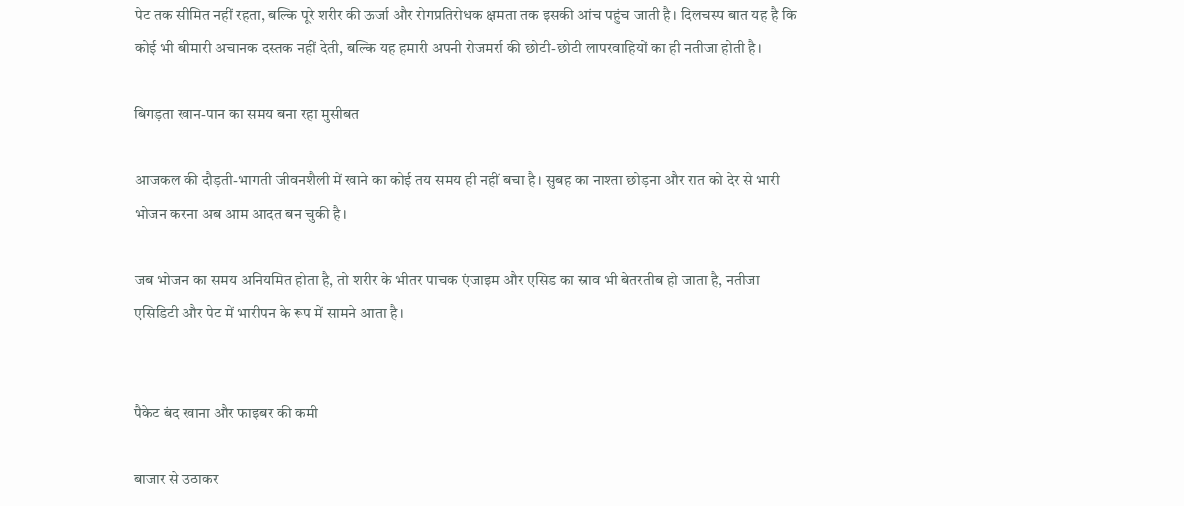पेट तक सीमित नहीं रहता, बल्कि पूरे शरीर की ऊर्जा और रोगप्रतिरोधक क्षमता तक इसकी आंच पहुंच जाती है। दिलचस्प बात यह है कि कोई भी बीमारी अचानक दस्तक नहीं देती, बल्कि यह हमारी अपनी रोजमर्रा की छोटी-छोटी लापरवाहियों का ही नतीजा होती है।

बिगड़ता खान-पान का समय बना रहा मुसीबत

आजकल की दौड़ती-भागती जीवनशैली में खाने का कोई तय समय ही नहीं बचा है। सुबह का नाश्ता छोड़ना और रात को देर से भारी भोजन करना अब आम आदत बन चुकी है।

जब भोजन का समय अनियमित होता है, तो शरीर के भीतर पाचक एंजाइम और एसिड का स्राव भी बेतरतीब हो जाता है, नतीजा एसिडिटी और पेट में भारीपन के रूप में सामने आता है।


पैकेट बंद खाना और फाइबर की कमी

बाजार से उठाकर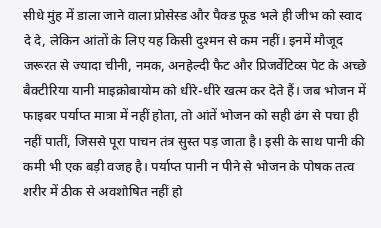सीधे मुंह में डाला जाने वाला प्रोसेस्ड और पैक्ड फूड भले ही जीभ को स्वाद दे दे, लेकिन आंतों के लिए यह किसी दुश्मन से कम नहीं। इनमें मौजूद जरूरत से ज्यादा चीनी, नमक, अनहेल्दी फैट और प्रिजर्वेटिव्स पेट के अच्छे बैक्टीरिया यानी माइक्रोबायोम को धीरे-धीरे खत्म कर देते हैं। जब भोजन में फाइबर पर्याप्त मात्रा में नहीं होता, तो आंतें भोजन को सही ढंग से पचा ही नहीं पातीं, जिससे पूरा पाचन तंत्र सुस्त पड़ जाता है। इसी के साथ पानी की कमी भी एक बड़ी वजह है। पर्याप्त पानी न पीने से भोजन के पोषक तत्व शरीर में ठीक से अवशोषित नहीं हो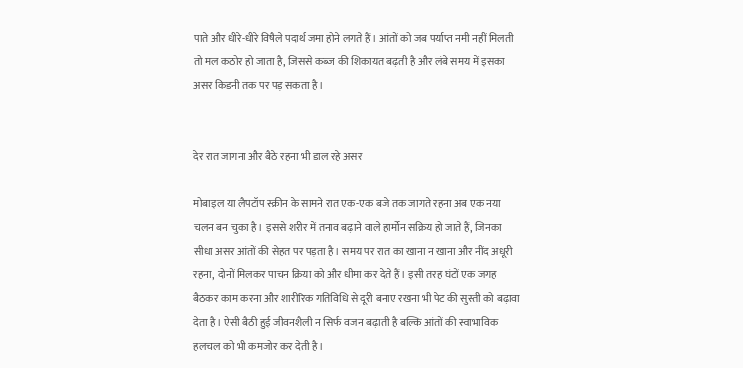पाते और धीरे-धीरे विषैले पदार्थ जमा होने लगते हैं। आंतों को जब पर्याप्त नमी नहीं मिलती तो मल कठोर हो जाता है, जिससे कब्ज की शिकायत बढ़ती है और लंबे समय में इसका असर किडनी तक पर पड़ सकता है।


देर रात जागना और बैठे रहना भी डाल रहे असर

मोबाइल या लैपटॉप स्क्रीन के सामने रात एक-एक बजे तक जागते रहना अब एक नया चलन बन चुका है। इससे शरीर में तनाव बढ़ाने वाले हार्मोन सक्रिय हो जाते हैं, जिनका सीधा असर आंतों की सेहत पर पड़ता है। समय पर रात का खाना न खाना और नींद अधूरी रहना, दोनों मिलकर पाचन क्रिया को और धीमा कर देते हैं। इसी तरह घंटों एक जगह बैठकर काम करना और शारीरिक गतिविधि से दूरी बनाए रखना भी पेट की सुस्ती को बढ़ावा देता है। ऐसी बैठी हुई जीवनशैली न सिर्फ वजन बढ़ाती है बल्कि आंतों की स्वाभाविक हलचल को भी कमजोर कर देती है।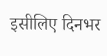इसीलिए दिनभर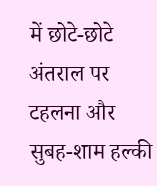में छोटे-छोटे अंतराल पर टहलना और सुबह-शाम हल्की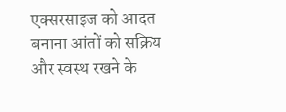एक्सरसाइज को आदत बनाना आंतों को सक्रिय और स्वस्थ रखने के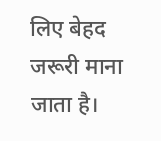लिए बेहद जरूरी माना जाता है।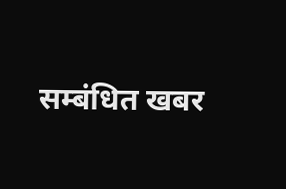सम्बंधित खबर